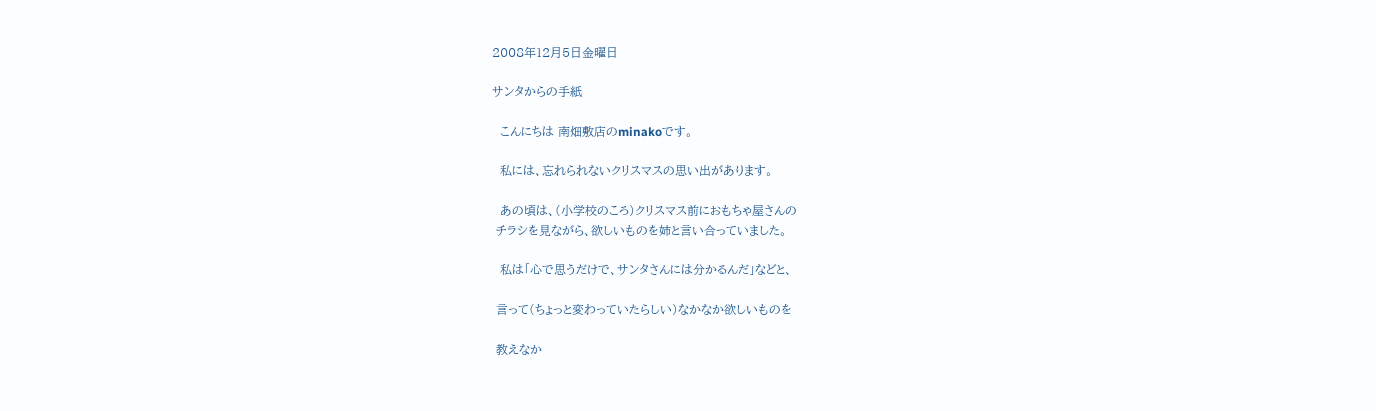2008年12月5日金曜日

サンタからの手紙

  こんにちは 南畑敷店のminakoです。

  私には、忘れられないクリスマスの思い出があります。

  あの頃は、(小学校のころ)クリスマス前におもちゃ屋さんの
 チラシを見ながら、欲しいものを姉と言い合っていました。

  私は「心で思うだけで、サンタさんには分かるんだ」などと、

 言って(ちょっと変わっていたらしい)なかなか欲しいものを

 教えなか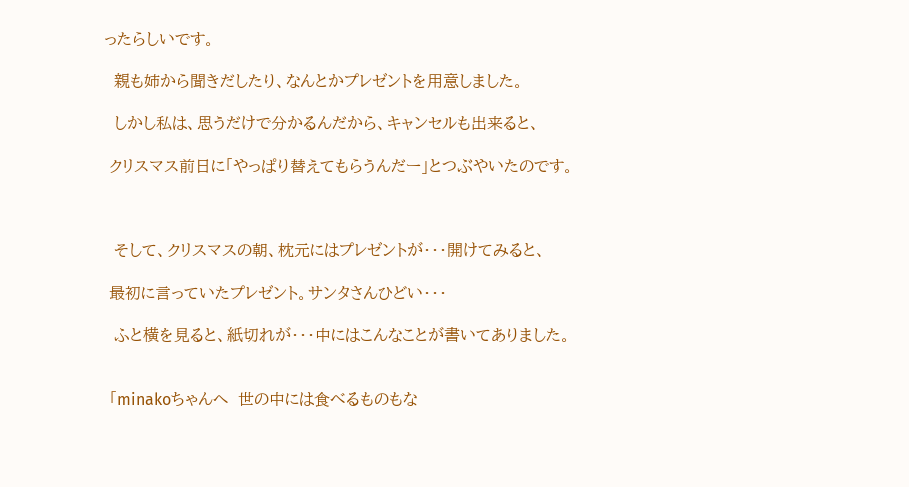ったらしいです。

  親も姉から聞きだしたり、なんとかプレゼントを用意しました。

  しかし私は、思うだけで分かるんだから、キャンセルも出来ると、

 クリスマス前日に「やっぱり替えてもらうんだー」とつぶやいたのです。



  そして、クリスマスの朝、枕元にはプレゼントが・・・開けてみると、

 最初に言っていたプレゼント。サンタさんひどい・・・

  ふと横を見ると、紙切れが・・・中にはこんなことが書いてありました。


 「minakoちゃんへ  世の中には食べるものもな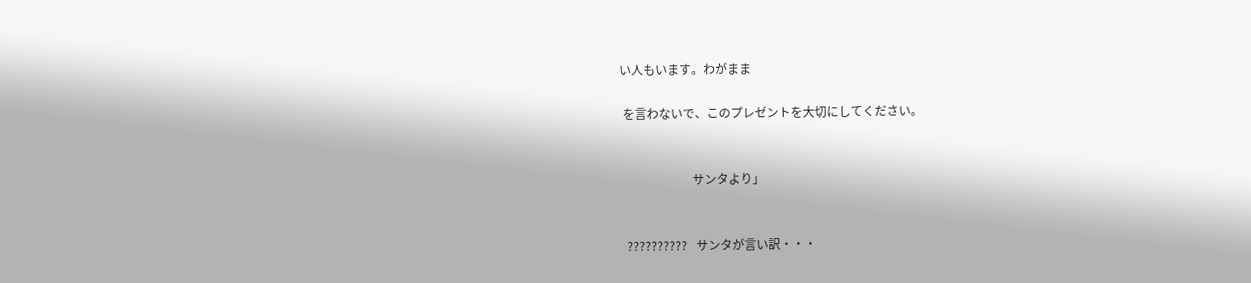い人もいます。わがまま

 を言わないで、このプレゼントを大切にしてください。


                        サンタより」


  ??????????   サンタが言い訳・・・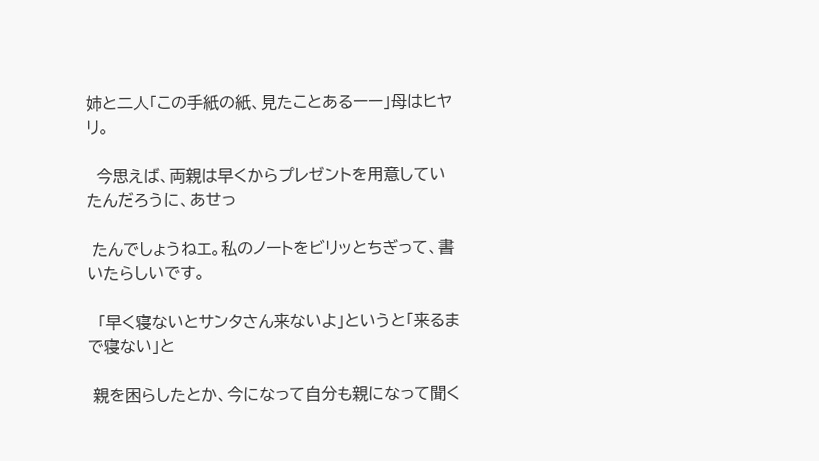姉と二人「この手紙の紙、見たことあるーー」母はヒヤリ。

  今思えば、両親は早くからプレゼントを用意していたんだろうに、あせっ

 たんでしょうねエ。私のノートをビリッとちぎって、書いたらしいです。

  「早く寝ないとサンタさん来ないよ」というと「来るまで寝ない」と

 親を困らしたとか、今になって自分も親になって聞く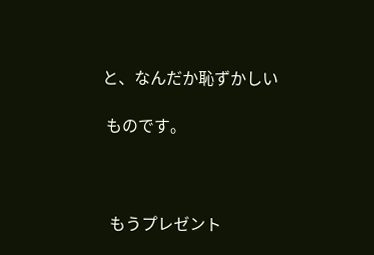と、なんだか恥ずかしい

 ものです。



  もうプレゼント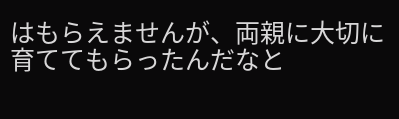はもらえませんが、両親に大切に育ててもらったんだなと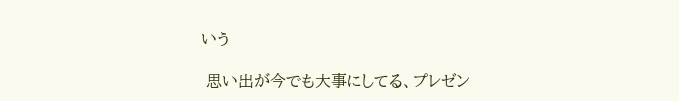いう

 思い出が今でも大事にしてる、プレゼン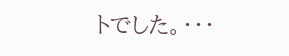トでした。・・・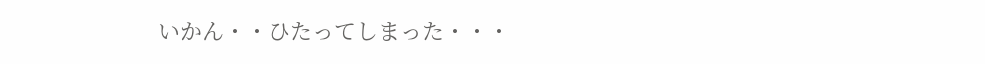いかん・・ひたってしまった・・・